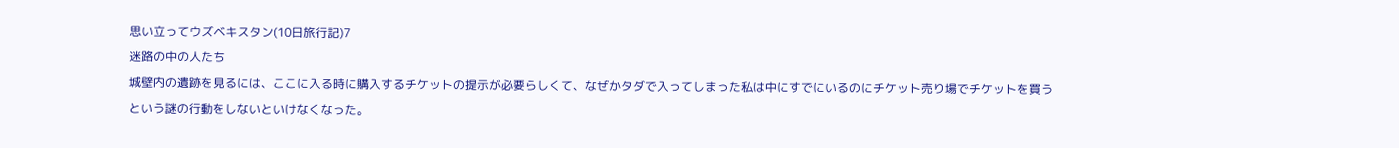思い立ってウズベキスタン(10日旅行記)7
迷路の中の人たち
城壁内の遺跡を見るには、ここに入る時に購入するチケットの提示が必要らしくて、なぜかタダで入ってしまった私は中にすでにいるのにチケット売り場でチケットを買うという謎の行動をしないといけなくなった。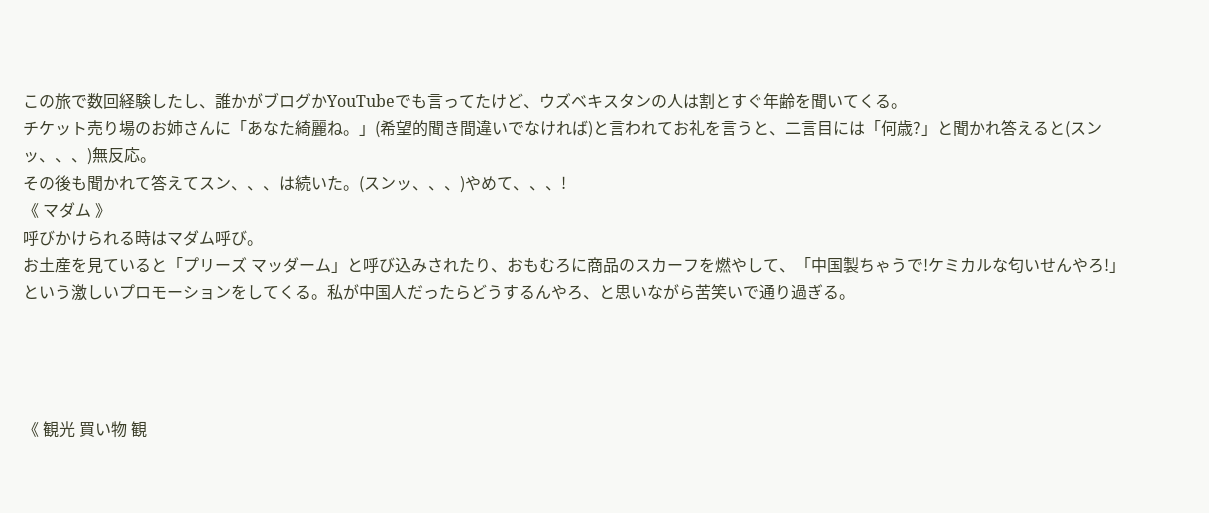この旅で数回経験したし、誰かがブログかYouTubeでも言ってたけど、ウズベキスタンの人は割とすぐ年齢を聞いてくる。
チケット売り場のお姉さんに「あなた綺麗ね。」(希望的聞き間違いでなければ)と言われてお礼を言うと、二言目には「何歳?」と聞かれ答えると(スンッ、、、)無反応。
その後も聞かれて答えてスン、、、は続いた。(スンッ、、、)やめて、、、!
《 マダム 》
呼びかけられる時はマダム呼び。
お土産を見ていると「プリーズ マッダーム」と呼び込みされたり、おもむろに商品のスカーフを燃やして、「中国製ちゃうで!ケミカルな匂いせんやろ!」という激しいプロモーションをしてくる。私が中国人だったらどうするんやろ、と思いながら苦笑いで通り過ぎる。




《 観光 買い物 観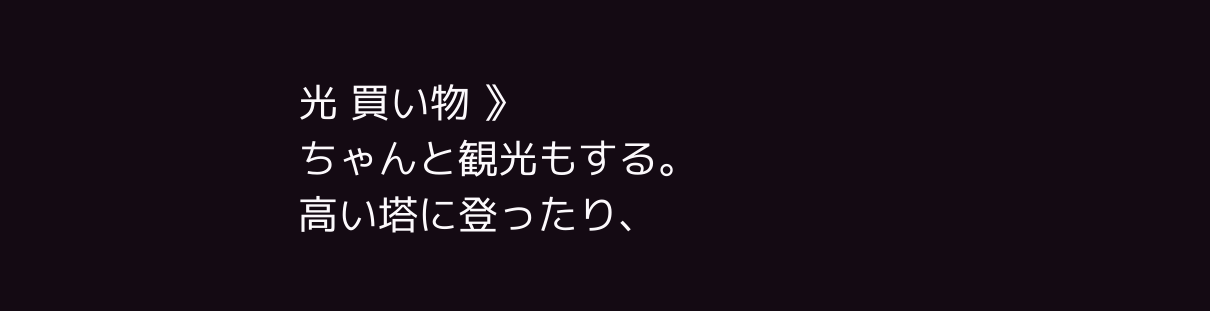光 買い物 》
ちゃんと観光もする。
高い塔に登ったり、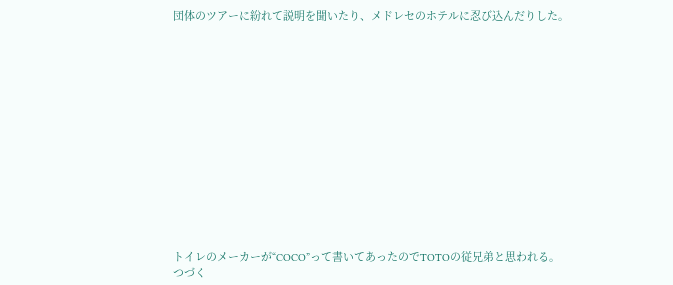団体のツアーに紛れて説明を聞いたり、メドレセのホテルに忍び込んだりした。














トイレのメーカーが“COCO”って書いてあったのでTOTOの従兄弟と思われる。
つづく